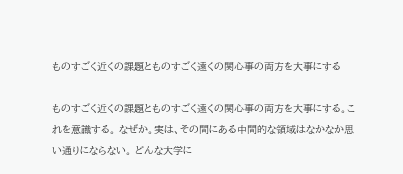ものすごく近くの課題とものすごく遠くの関心事の両方を大事にする

ものすごく近くの課題とものすごく遠くの関心事の両方を大事にする。これを意識する。 なぜか。実は、その間にある中間的な領域はなかなか思い通りにならない。 どんな大学に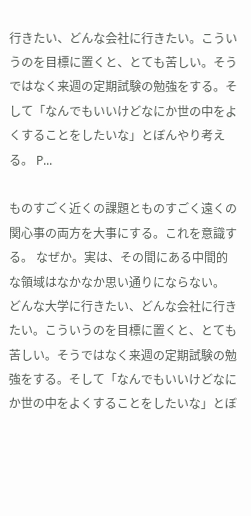行きたい、どんな会社に行きたい。こういうのを目標に置くと、とても苦しい。そうではなく来週の定期試験の勉強をする。そして「なんでもいいけどなにか世の中をよくすることをしたいな」とぼんやり考える。 P...

ものすごく近くの課題とものすごく遠くの関心事の両方を大事にする。これを意識する。 なぜか。実は、その間にある中間的な領域はなかなか思い通りにならない。 どんな大学に行きたい、どんな会社に行きたい。こういうのを目標に置くと、とても苦しい。そうではなく来週の定期試験の勉強をする。そして「なんでもいいけどなにか世の中をよくすることをしたいな」とぼ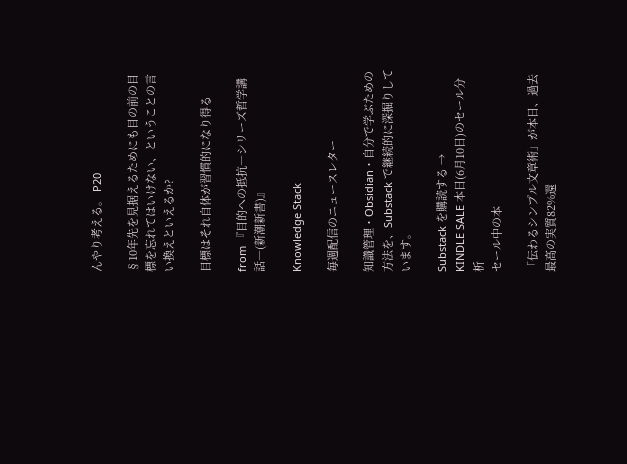んやり考える。 P20

§10年先を見据えるためにも目の前の目標を忘れてはいけない、ということの言い換えといえるか?

目標はそれ自体が習慣的になり得る

from 『目的への抵抗―シリーズ哲学講話―(新潮新書)』

Knowledge Stack

毎週配信のニュースレター

知識管理・Obsidian・自分で学ぶための方法を、Substack で継続的に深掘りしています。

Substack を購読する →
KINDLE SALE 本日(6月10日)のセール分析
セール中の本

「伝わるシンプル文章術」が本日、過去最高の実質82%還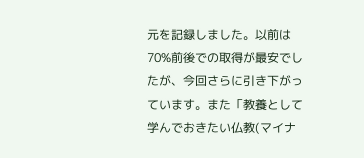元を記録しました。以前は70%前後での取得が最安でしたが、今回さらに引き下がっています。また「教養として学んでおきたい仏教(マイナ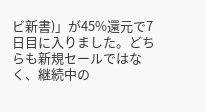ビ新書)」が45%還元で7日目に入りました。どちらも新規セールではなく、継続中の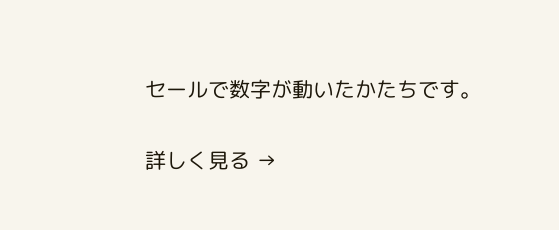セールで数字が動いたかたちです。

詳しく見る →